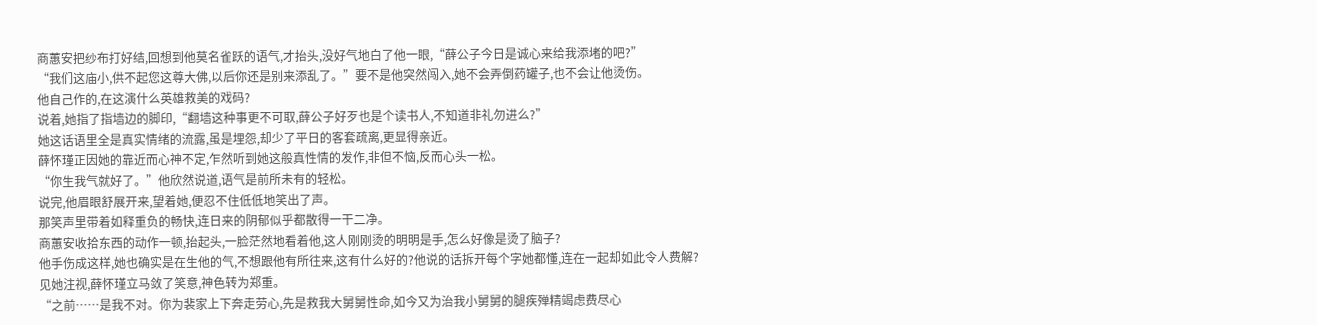商蕙安把纱布打好结,回想到他莫名雀跃的语气,才抬头,没好气地白了他一眼,“薛公子今日是诚心来给我添堵的吧?”
“我们这庙小,供不起您这尊大佛,以后你还是别来添乱了。”要不是他突然闯入,她不会弄倒药罐子,也不会让他烫伤。
他自己作的,在这演什么英雄救美的戏码?
说着,她指了指墙边的脚印,“翻墙这种事更不可取,薛公子好歹也是个读书人,不知道非礼勿进么?”
她这话语里全是真实情绪的流露,虽是埋怨,却少了平日的客套疏离,更显得亲近。
薛怀瑾正因她的靠近而心神不定,乍然听到她这般真性情的发作,非但不恼,反而心头一松。
“你生我气就好了。”他欣然说道,语气是前所未有的轻松。
说完,他眉眼舒展开来,望着她,便忍不住低低地笑出了声。
那笑声里带着如释重负的畅快,连日来的阴郁似乎都散得一干二净。
商蕙安收拾东西的动作一顿,抬起头,一脸茫然地看着他,这人刚刚烫的明明是手,怎么好像是烫了脑子?
他手伤成这样,她也确实是在生他的气,不想跟他有所往来,这有什么好的?他说的话拆开每个字她都懂,连在一起却如此令人费解?
见她注视,薛怀瑾立马敛了笑意,神色转为郑重。
“之前……是我不对。你为裴家上下奔走劳心,先是救我大舅舅性命,如今又为治我小舅舅的腿疾殚精竭虑费尽心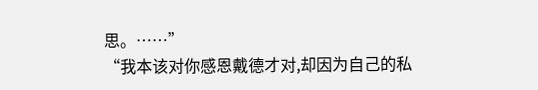思。……”
“我本该对你感恩戴德才对,却因为自己的私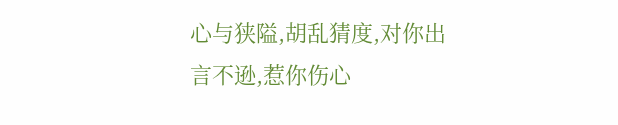心与狭隘,胡乱猜度,对你出言不逊,惹你伤心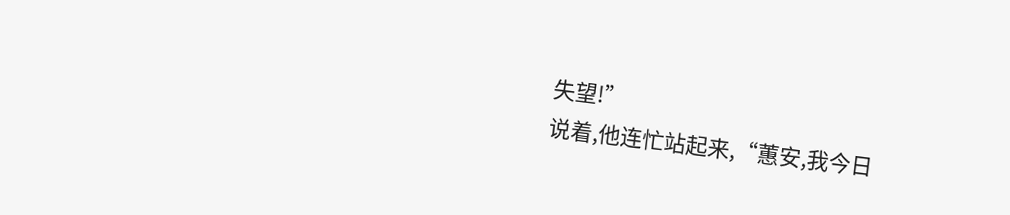失望!”
说着,他连忙站起来,“蕙安,我今日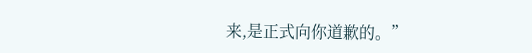来,是正式向你道歉的。”